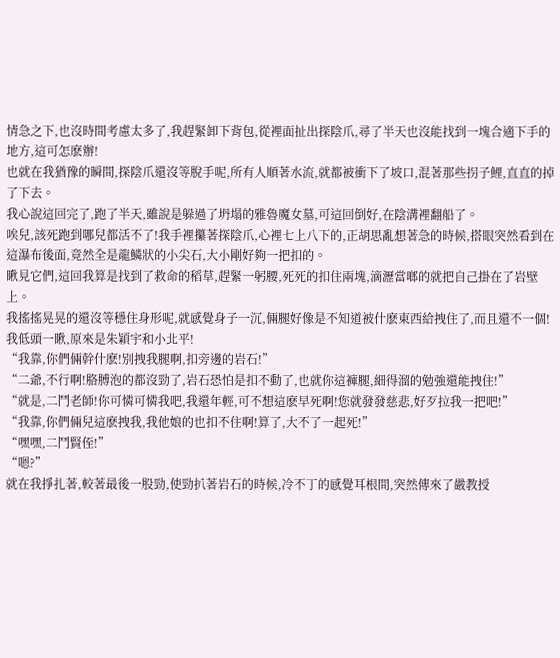情急之下,也沒時間考慮太多了,我趕緊卸下背包,從裡面扯出探陰爪,尋了半天也沒能找到一塊合適下手的地方,這可怎麽辦!
也就在我猶豫的瞬間,探陰爪還沒等脫手呢,所有人順著水流,就都被衝下了坡口,混著那些拐子鯉,直直的掉了下去。
我心說這回完了,跑了半天,雖說是躲過了坍塌的雅魯魔女墓,可這回倒好,在陰溝裡翻船了。
唉兒,該死跑到哪兒都活不了!我手裡攥著探陰爪,心裡七上八下的,正胡思亂想著急的時候,搭眼突然看到在這瀑布後面,竟然全是龍鱗狀的小尖石,大小剛好夠一把扣的。
瞅見它們,這回我算是找到了救命的稻草,趕緊一躬腰,死死的扣住兩塊,滴瀝當啷的就把自己掛在了岩壁上。
我搖搖晃晃的還沒等穩住身形呢,就感覺身子一沉,倆腿好像是不知道被什麽東西給拽住了,而且還不一個!我低頭一瞅,原來是朱穎宇和小北平!
“我靠,你們倆幹什麽!別拽我腿啊,扣旁邊的岩石!”
“二爺,不行啊!胳膊泡的都沒勁了,岩石恐怕是扣不動了,也就你這褲腿,細得溜的勉強還能拽住!”
“就是,二鬥老師!你可憐可憐我吧,我還年輕,可不想這麽早死啊!您就發發慈悲,好歹拉我一把吧!”
“我靠,你們倆兒這麽拽我,我他娘的也扣不住啊!算了,大不了一起死!”
“嘿嘿,二鬥賢侄!”
“嗯?”
就在我掙扎著,較著最後一股勁,使勁扒著岩石的時候,冷不丁的感覺耳根間,突然傳來了嚴教授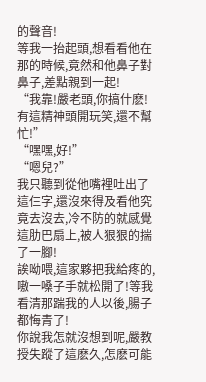的聲音!
等我一抬起頭,想看看他在那的時候,竟然和他鼻子對鼻子,差點親到一起!
“我靠!嚴老頭,你搞什麽!有這精神頭開玩笑,還不幫忙!”
“嘿嘿,好!”
“嗯兒?”
我只聽到從他嘴裡吐出了這仨字,還沒來得及看他究竟去沒去,冷不防的就感覺這肋巴扇上,被人狠狠的揣了一腳!
誒呦喂,這家夥把我給疼的,嗷一嗓子手就松開了!等我看清那踹我的人以後,腸子都悔青了!
你說我怎就沒想到呢,嚴教授失蹤了這麽久,怎麽可能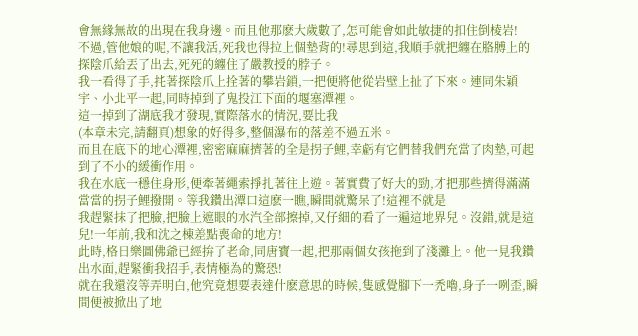會無緣無故的出現在我身邊。而且他那麽大歲數了,怎可能會如此敏捷的扣住倒棱岩!
不過,管他娘的呢,不讓我活,死我也得拉上個墊背的!尋思到這,我順手就把纏在胳膊上的探陰爪給丟了出去,死死的纏住了嚴教授的脖子。
我一看得了手,扥著探陰爪上拴著的攀岩鎖,一把便將他從岩壁上扯了下來。連同朱穎宇、小北平一起,同時掉到了鬼投江下面的堰塞潭裡。
這一掉到了湖底我才發現,實際落水的情況,要比我
(本章未完,請翻頁)想象的好得多,整個瀑布的落差不過五米。
而且在底下的地心潭裡,密密麻麻擠著的全是拐子鯉,幸虧有它們替我們充當了肉墊,可起到了不小的緩衝作用。
我在水底一穩住身形,便牽著繩索掙扎著往上遊。著實費了好大的勁,才把那些擠得滿滿當當的拐子鯉撥開。等我鑽出潭口這麽一瞧,瞬間就驚呆了!這裡不就是
我趕緊抹了把臉,把臉上遮眼的水汽全部擦掉,又仔細的看了一遍這地界兒。沒錯,就是這兒!一年前,我和沈之棟差點喪命的地方!
此時,格日樂圖佛爺已經拚了老命,同唐寶一起,把那兩個女孩拖到了淺灘上。他一見我鑽出水面,趕緊衝我招手,表情極為的驚恐!
就在我還沒等弄明白,他究竟想要表達什麽意思的時候,隻感覺腳下一禿嚕,身子一咧歪,瞬間便被掀出了地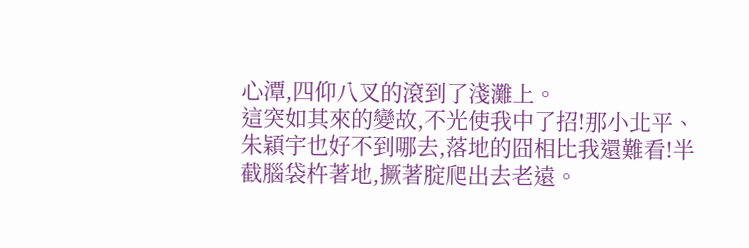心潭,四仰八叉的滾到了淺灘上。
這突如其來的變故,不光使我中了招!那小北平、朱穎宇也好不到哪去,落地的囧相比我還難看!半截腦袋杵著地,撅著腚爬出去老遠。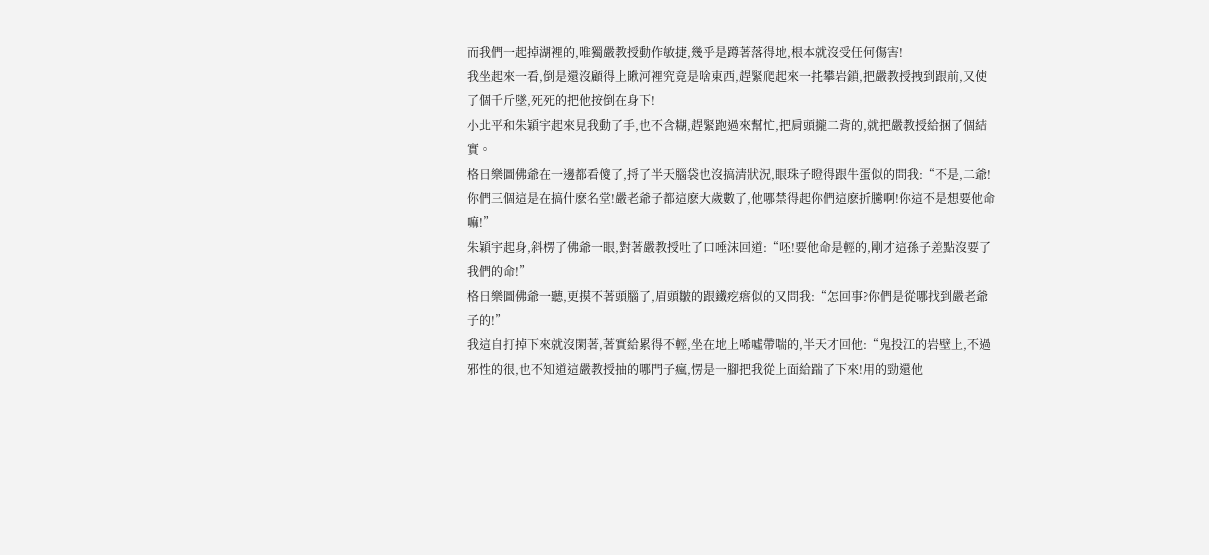而我們一起掉湖裡的,唯獨嚴教授動作敏捷,幾乎是蹲著落得地,根本就沒受任何傷害!
我坐起來一看,倒是還沒顧得上瞅河裡究竟是啥東西,趕緊爬起來一扥攀岩鎖,把嚴教授拽到跟前,又使了個千斤墜,死死的把他按倒在身下!
小北平和朱穎宇起來見我動了手,也不含糊,趕緊跑過來幫忙,把肩頭攏二背的,就把嚴教授給捆了個結實。
格日樂圖佛爺在一邊都看傻了,捋了半天腦袋也沒搞清狀況,眼珠子瞪得跟牛蛋似的問我:“不是,二爺!你們三個這是在搞什麽名堂!嚴老爺子都這麽大歲數了,他哪禁得起你們這麽折騰啊!你這不是想要他命嘛!”
朱穎宇起身,斜楞了佛爺一眼,對著嚴教授吐了口唾沫回道:“呸!要他命是輕的,剛才這孫子差點沒要了我們的命!”
格日樂圖佛爺一聽,更摸不著頭腦了,眉頭皺的跟鐵疙瘩似的又問我:“怎回事?你們是從哪找到嚴老爺子的!”
我這自打掉下來就沒閑著,著實給累得不輕,坐在地上唏噓帶喘的,半天才回他:“鬼投江的岩壁上,不過邪性的很,也不知道這嚴教授抽的哪門子瘋,愣是一腳把我從上面給踹了下來!用的勁還他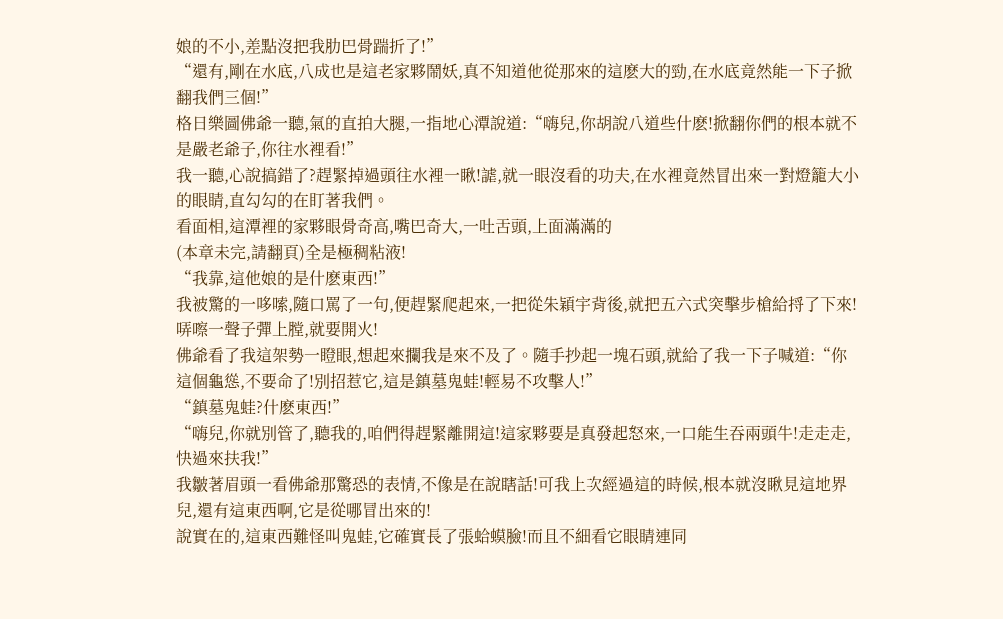娘的不小,差點沒把我肋巴骨踹折了!”
“還有,剛在水底,八成也是這老家夥鬧妖,真不知道他從那來的這麽大的勁,在水底竟然能一下子掀翻我們三個!”
格日樂圖佛爺一聽,氣的直拍大腿,一指地心潭說道:“嗨兒,你胡說八道些什麽!掀翻你們的根本就不是嚴老爺子,你往水裡看!”
我一聽,心說搞錯了?趕緊掉過頭往水裡一瞅!謔,就一眼沒看的功夫,在水裡竟然冒出來一對燈籠大小的眼睛,直勾勾的在盯著我們。
看面相,這潭裡的家夥眼骨奇高,嘴巴奇大,一吐舌頭,上面滿滿的
(本章未完,請翻頁)全是極稠粘液!
“我靠,這他娘的是什麽東西!”
我被驚的一哆嗦,隨口罵了一句,便趕緊爬起來,一把從朱穎宇背後,就把五六式突擊步槍給捋了下來!哢嚓一聲子彈上膛,就要開火!
佛爺看了我這架勢一瞪眼,想起來攔我是來不及了。隨手抄起一塊石頭,就給了我一下子喊道:“你這個龜慫,不要命了!別招惹它,這是鎮墓鬼蛙!輕易不攻擊人!”
“鎮墓鬼蛙?什麽東西!”
“嗨兒,你就別管了,聽我的,咱們得趕緊離開這!這家夥要是真發起怒來,一口能生吞兩頭牛!走走走,快過來扶我!”
我皺著眉頭一看佛爺那驚恐的表情,不像是在說瞎話!可我上次經過這的時候,根本就沒瞅見這地界兒,還有這東西啊,它是從哪冒出來的!
說實在的,這東西難怪叫鬼蛙,它確實長了張蛤蟆臉!而且不細看它眼睛連同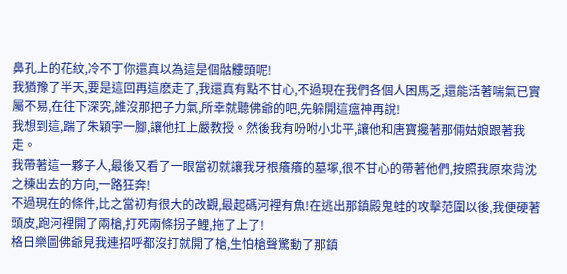鼻孔上的花紋,冷不丁你還真以為這是個骷髏頭呢!
我猶豫了半天,要是這回再這麽走了,我還真有點不甘心,不過現在我們各個人困馬乏,還能活著喘氣已實屬不易,在往下深究,誰沒那把子力氣,所幸就聽佛爺的吧,先躲開這瘟神再說!
我想到這,踹了朱穎宇一腳,讓他扛上嚴教授。然後我有吩咐小北平,讓他和唐寶攙著那倆姑娘跟著我走。
我帶著這一夥子人,最後又看了一眼當初就讓我牙根癢癢的墓塚,很不甘心的帶著他們,按照我原來背沈之棟出去的方向,一路狂奔!
不過現在的條件,比之當初有很大的改觀,最起碼河裡有魚!在逃出那鎮殿鬼蛙的攻擊范圍以後,我便硬著頭皮,跑河裡開了兩槍,打死兩條拐子鯉,拖了上了!
格日樂圖佛爺見我連招呼都沒打就開了槍,生怕槍聲驚動了那鎮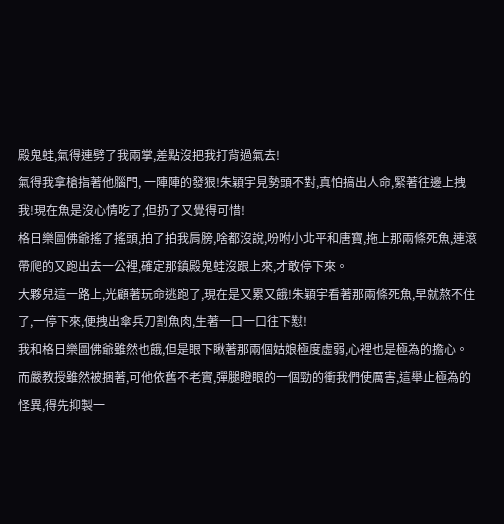殿鬼蛙,氣得連劈了我兩掌,差點沒把我打背過氣去!
氣得我拿槍指著他腦門, 一陣陣的發狠!朱穎宇見勢頭不對,真怕搞出人命,緊著往邊上拽我!現在魚是沒心情吃了,但扔了又覺得可惜!
格日樂圖佛爺搖了搖頭,拍了拍我肩膀,啥都沒說,吩咐小北平和唐寶,拖上那兩條死魚,連滾帶爬的又跑出去一公裡,確定那鎮殿鬼蛙沒跟上來,才敢停下來。
大夥兒這一路上,光顧著玩命逃跑了,現在是又累又餓!朱穎宇看著那兩條死魚,早就熬不住了,一停下來,便拽出傘兵刀割魚肉,生著一口一口往下懟!
我和格日樂圖佛爺雖然也餓,但是眼下瞅著那兩個姑娘極度虛弱,心裡也是極為的擔心。
而嚴教授雖然被捆著,可他依舊不老實,彈腿瞪眼的一個勁的衝我們使厲害,這舉止極為的怪異,得先抑製一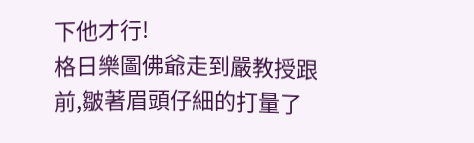下他才行!
格日樂圖佛爺走到嚴教授跟前,皺著眉頭仔細的打量了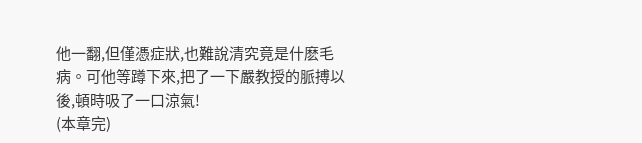他一翻,但僅憑症狀,也難說清究竟是什麽毛病。可他等蹲下來,把了一下嚴教授的脈搏以後,頓時吸了一口涼氣!
(本章完)